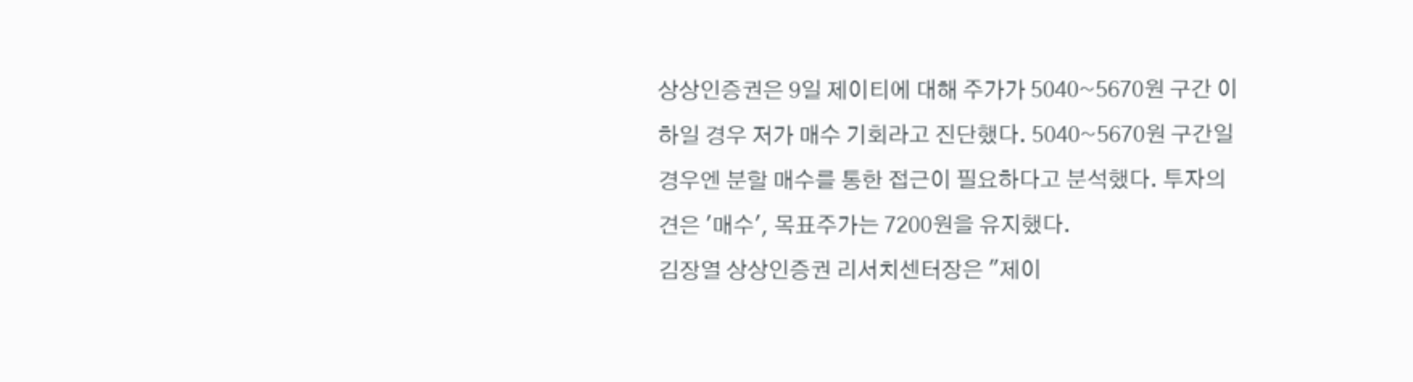상상인증권은 9일 제이티에 대해 주가가 5040~5670원 구간 이하일 경우 저가 매수 기회라고 진단했다. 5040~5670원 구간일 경우엔 분할 매수를 통한 접근이 필요하다고 분석했다. 투자의견은 '매수', 목표주가는 7200원을 유지했다.
김장열 상상인증권 리서치센터장은 "제이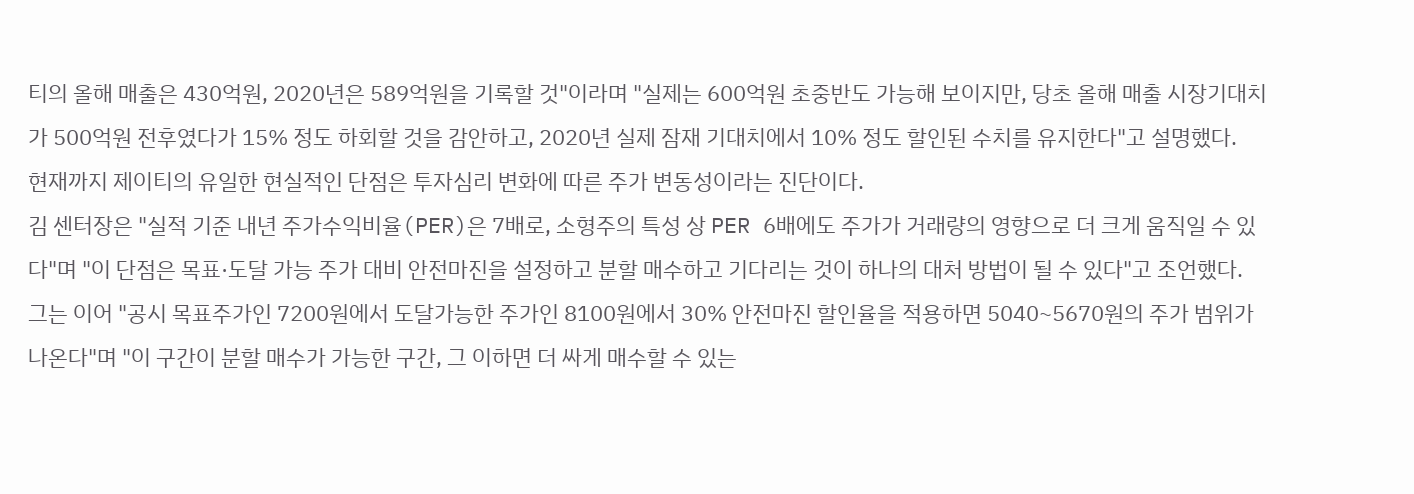티의 올해 매출은 430억원, 2020년은 589억원을 기록할 것"이라며 "실제는 600억원 초중반도 가능해 보이지만, 당초 올해 매출 시장기대치가 500억원 전후였다가 15% 정도 하회할 것을 감안하고, 2020년 실제 잠재 기대치에서 10% 정도 할인된 수치를 유지한다"고 설명했다.
현재까지 제이티의 유일한 현실적인 단점은 투자심리 변화에 따른 주가 변동성이라는 진단이다.
김 센터장은 "실적 기준 내년 주가수익비율(PER)은 7배로, 소형주의 특성 상 PER 6배에도 주가가 거래량의 영향으로 더 크게 움직일 수 있다"며 "이 단점은 목표·도달 가능 주가 대비 안전마진을 설정하고 분할 매수하고 기다리는 것이 하나의 대처 방법이 될 수 있다"고 조언했다.
그는 이어 "공시 목표주가인 7200원에서 도달가능한 주가인 8100원에서 30% 안전마진 할인율을 적용하면 5040~5670원의 주가 범위가 나온다"며 "이 구간이 분할 매수가 가능한 구간, 그 이하면 더 싸게 매수할 수 있는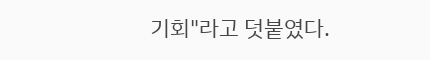기회"라고 덧붙였다.